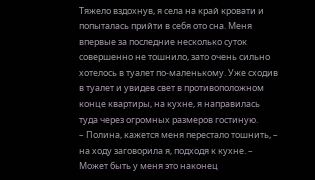Тяжело вздохнув, я села на край кровати и попыталась прийти в себя ото сна. Меня впервые за последние несколько суток совершенно не тошнило, зато очень сильно хотелось в туалет по-маленькому. Уже сходив в туалет и увидев свет в противоположном конце квартиры, на кухне, я направилась туда через огромных размеров гостиную.
– Полина, кажется меня перестало тошнить, – на ходу заговорила я, подходя к кухне. – Может быть у меня это наконец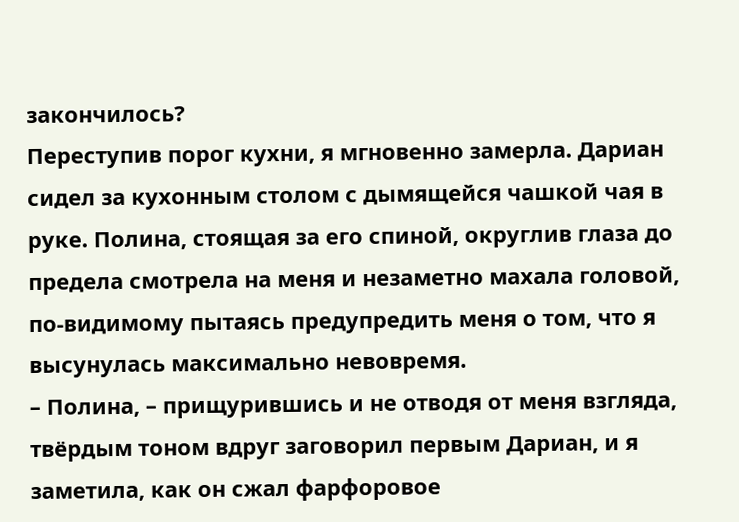закончилось?
Переступив порог кухни, я мгновенно замерла. Дариан сидел за кухонным столом с дымящейся чашкой чая в руке. Полина, стоящая за его спиной, округлив глаза до предела смотрела на меня и незаметно махала головой, по-видимому пытаясь предупредить меня о том, что я высунулась максимально невовремя.
– Полина, – прищурившись и не отводя от меня взгляда, твёрдым тоном вдруг заговорил первым Дариан, и я заметила, как он сжал фарфоровое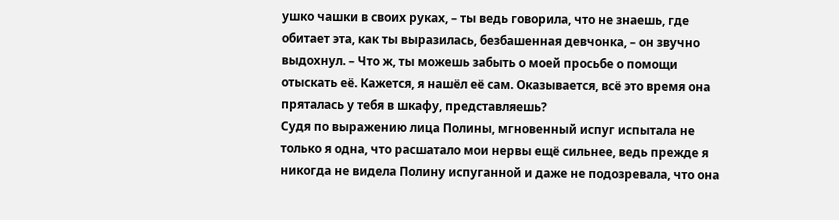ушко чашки в своих руках, – ты ведь говорила, что не знаешь, где обитает эта, как ты выразилась, безбашенная девчонка, – он звучно выдохнул. – Что ж, ты можешь забыть о моей просьбе о помощи отыскать её. Кажется, я нашёл её сам. Оказывается, всё это время она пряталась у тебя в шкафу, представляешь?
Судя по выражению лица Полины, мгновенный испуг испытала не только я одна, что расшатало мои нервы ещё сильнее, ведь прежде я никогда не видела Полину испуганной и даже не подозревала, что она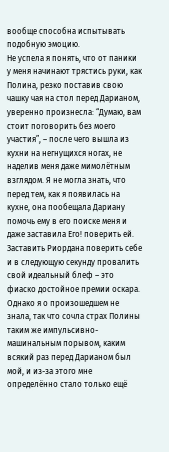вообще способна испытывать подобную эмоцию.
Не успела я понять, что от паники у меня начинают трястись руки, как Полина, резко поставив свою чашку чая на стол перед Дарианом, уверенно произнесла: “Думаю, вам стоит поговорить без моего участия”, – после чего вышла из кухни на негнущихся ногах, не наделив меня даже мимолётным взглядом. Я не могла знать, что перед тем, как я появилась на кухне, она пообещала Дариану помочь ему в его поиске меня и даже заставила Его! поверить ей. Заставить Риордана поверить себе и в следующую секунду провалить свой идеальный блеф – это фиаско достойное премии оскара. Однако я о произошедшем не знала, так что сочла страх Полины таким же импульсивно-машинальным порывом, каким всякий раз перед Дарианом был мой, и из-за этого мне определённо стало только ещё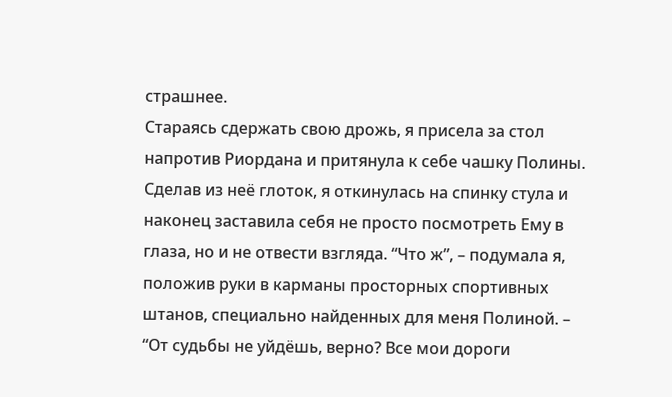страшнее.
Стараясь сдержать свою дрожь, я присела за стол напротив Риордана и притянула к себе чашку Полины. Сделав из неё глоток, я откинулась на спинку стула и наконец заставила себя не просто посмотреть Ему в глаза, но и не отвести взгляда. “Что ж”, – подумала я, положив руки в карманы просторных спортивных штанов, специально найденных для меня Полиной. – “От судьбы не уйдёшь, верно? Все мои дороги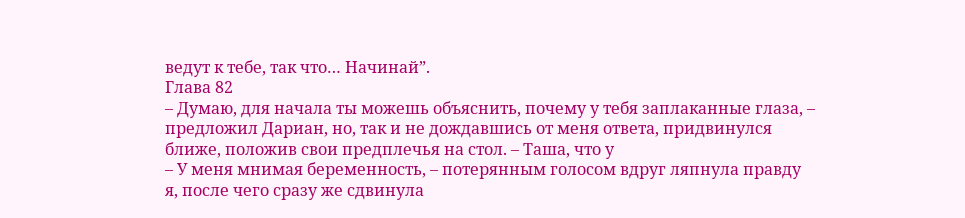ведут к тебе, так что… Начинай”.
Глава 82
– Думаю, для начала ты можешь объяснить, почему у тебя заплаканные глаза, – предложил Дариан, но, так и не дождавшись от меня ответа, придвинулся ближе, положив свои предплечья на стол. – Таша, что у
– У меня мнимая беременность, – потерянным голосом вдруг ляпнула правду я, после чего сразу же сдвинула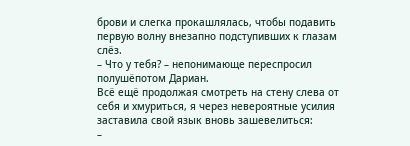брови и слегка прокашлялась, чтобы подавить первую волну внезапно подступивших к глазам слёз.
– Что у тебя? – непонимающе переспросил полушёпотом Дариан.
Всё ещё продолжая смотреть на стену слева от себя и хмуриться, я через невероятные усилия заставила свой язык вновь зашевелиться:
–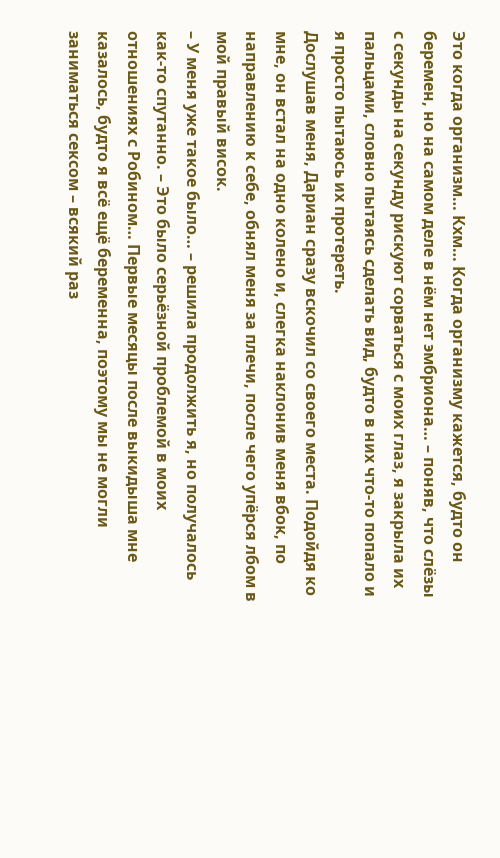Это когда организм… Кхм… Когда организму кажется, будто он беремен, но на самом деле в нём нет эмбриона… – поняв, что слёзы с секунды на секунду рискуют сорваться с моих глаз, я закрыла их пальцами, словно пытаясь сделать вид, будто в них что-то попало и я просто пытаюсь их протереть.
Дослушав меня, Дариан сразу вскочил со своего места. Подойдя ко мне, он встал на одно колено и, слегка наклонив меня вбок, по направлению к себе, обнял меня за плечи, после чего упёрся лбом в мой правый висок.
– У меня уже такое было… – решила продолжить я, но получалось как-то спутанно. – Это было серьёзной проблемой в моих отношениях с Робином… Первые месяцы после выкидыша мне казалось, будто я всё ещё беременна, поэтому мы не могли заниматься сексом – всякий раз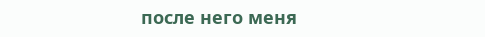после него меня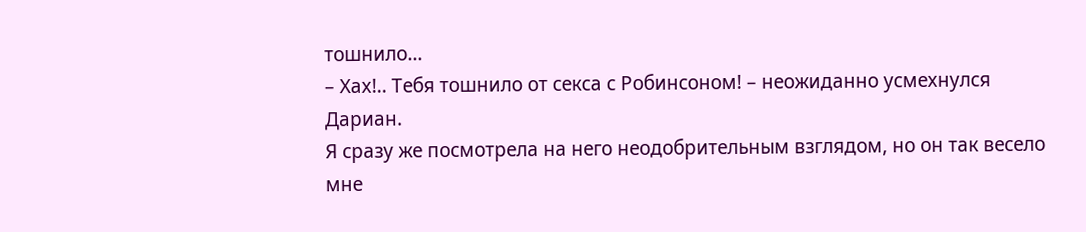тошнило…
– Хах!.. Тебя тошнило от секса с Робинсоном! – неожиданно усмехнулся Дариан.
Я сразу же посмотрела на него неодобрительным взглядом, но он так весело мне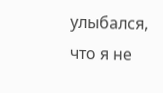улыбался, что я не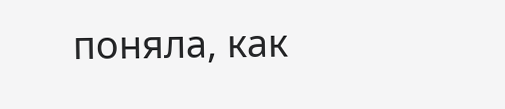поняла, как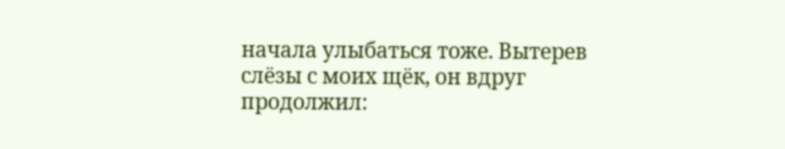начала улыбаться тоже. Вытерев слёзы с моих щёк, он вдруг продолжил: